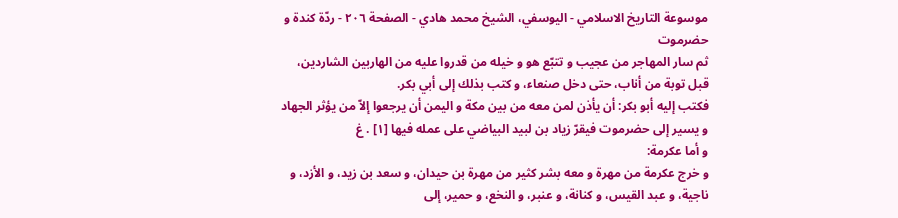موسوعة التاريخ الاسلامي - اليوسفي، الشيخ محمد هادي - الصفحة ٢٠٦ - ردّة كندة و حضرموت
ثم سار المهاجر من عجيب و تتبّع هو و خيله من قدروا عليه من الهاربين الشاردين، قبل توبة من أناب، حتى دخل صنعاء، و كتب بذلك إلى أبي بكر.
فكتب إليه أبو بكر: أن يأذن لمن معه من بين مكة و اليمن أن يرجعوا إلاّ من يؤثر الجهاد و يسير إلى حضرموت فيقرّ زياد بن لبيد البياضي على عمله فيها [١] . غ
و أما عكرمة:
و خرج عكرمة من مهرة و معه بشر كثير من مهرة بن حيدان، و سعد بن زيد، و الأزد، و ناجية، و عبد القيس، و كنانة، و عنبر، و النخع، و حمير، إلى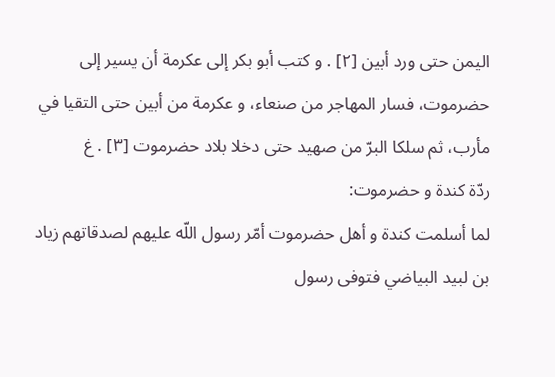اليمن حتى ورد أبين [٢] . و كتب أبو بكر إلى عكرمة أن يسير إلى حضرموت، فسار المهاجر من صنعاء، و عكرمة من أبين حتى التقيا في مأرب، ثم سلكا البرّ من صهيد حتى دخلا بلاد حضرموت [٣] . غ
ردّة كندة و حضرموت:
لما أسلمت كندة و أهل حضرموت أمّر رسول اللّه عليهم لصدقاتهم زياد بن لبيد البياضي فتوفى رسول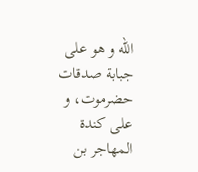اللّه و هو على جبابة صدقات حضرموت، و على كندة المهاجر بن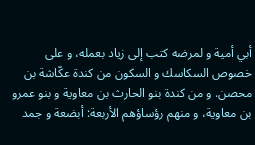أبي أمية و لمرضه كتب إلى زياد بعمله، و على خصوص السكاسك و السكون من كندة عكّاشة بن محصن. و من كندة بنو الحارث بن معاوية و بنو عمرو بن معاوية، و منهم رؤساؤهم الأربعة: أبضعة و جمد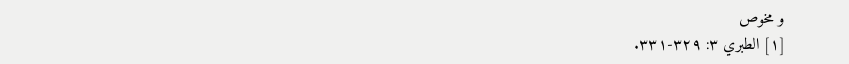و مخوص
[١] الطبري ٣: ٣٢٩-٣٣١.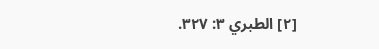[٢] الطبري ٣: ٣٢٧.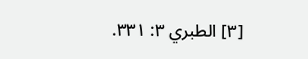[٣] الطبري ٣: ٣٣١.